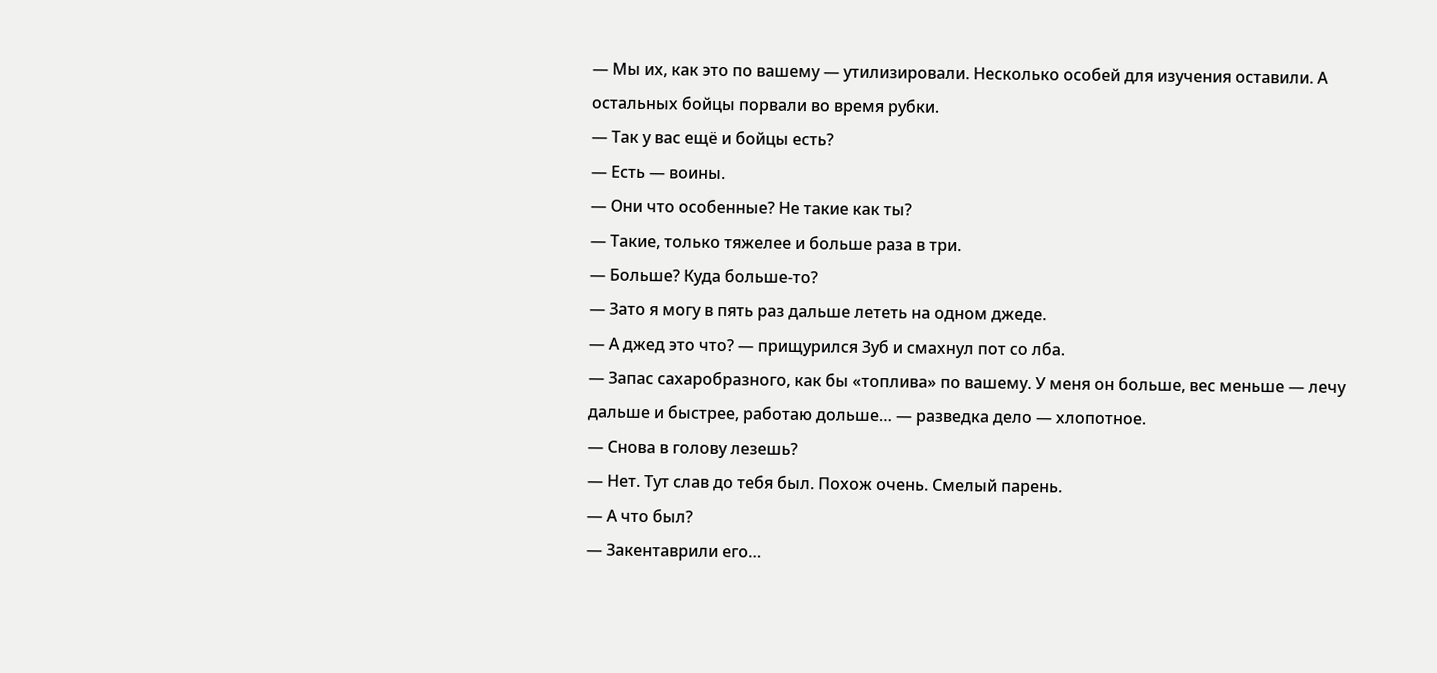— Мы их, как это по вашему — утилизировали. Несколько особей для изучения оставили. А остальных бойцы порвали во время рубки.
— Так у вас ещё и бойцы есть?
— Есть — воины.
— Они что особенные? Не такие как ты?
— Такие, только тяжелее и больше раза в три.
— Больше? Куда больше-то?
— Зато я могу в пять раз дальше лететь на одном джеде.
— А джед это что? — прищурился Зуб и смахнул пот со лба.
— Запас сахаробразного, как бы «топлива» по вашему. У меня он больше, вес меньше — лечу дальше и быстрее, работаю дольше… — разведка дело — хлопотное.
— Снова в голову лезешь?
— Нет. Тут слав до тебя был. Похож очень. Смелый парень.
— А что был?
— Закентаврили его…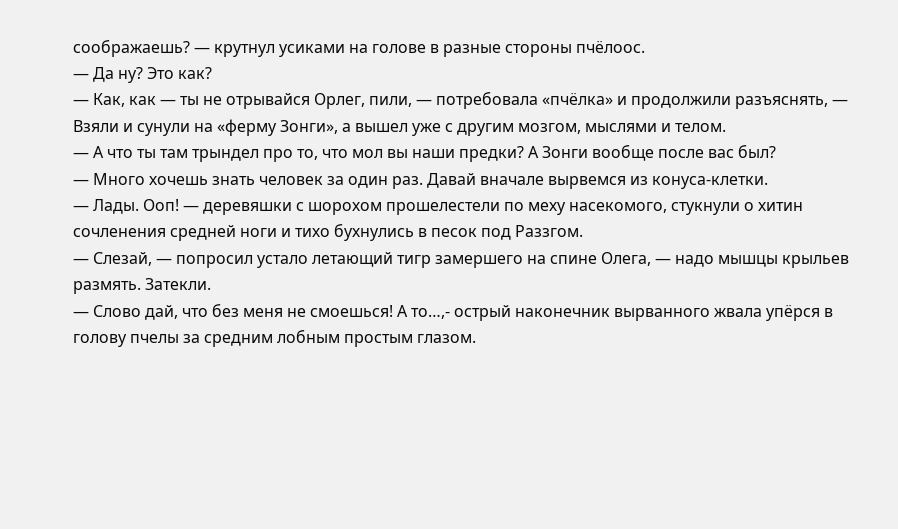соображаешь? — крутнул усиками на голове в разные стороны пчёлоос.
— Да ну? Это как?
— Как, как — ты не отрывайся Орлег, пили, — потребовала «пчёлка» и продолжили разъяснять, — Взяли и сунули на «ферму Зонги», а вышел уже с другим мозгом, мыслями и телом.
— А что ты там трындел про то, что мол вы наши предки? А Зонги вообще после вас был?
— Много хочешь знать человек за один раз. Давай вначале вырвемся из конуса-клетки.
— Лады. Ооп! — деревяшки с шорохом прошелестели по меху насекомого, стукнули о хитин сочленения средней ноги и тихо бухнулись в песок под Раззгом.
— Слезай, — попросил устало летающий тигр замершего на спине Олега, — надо мышцы крыльев размять. Затекли.
— Слово дай, что без меня не смоешься! А то…,- острый наконечник вырванного жвала упёрся в голову пчелы за средним лобным простым глазом.